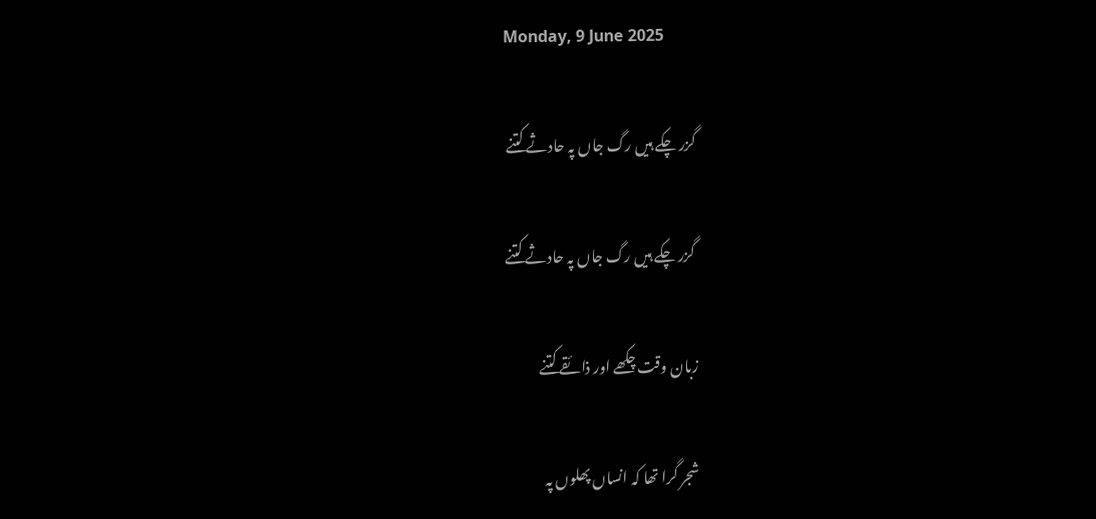Monday, 9 June 2025

گزر چکے ہیں رگ جاں پہ حادثے کتنے

 گزر چکے ہیں رگ جاں پہ حادثے کتنے

زبان وقت چکھے اور ذائقے کتنے

شجر گرا تھا کہ انساں پھلوں پہ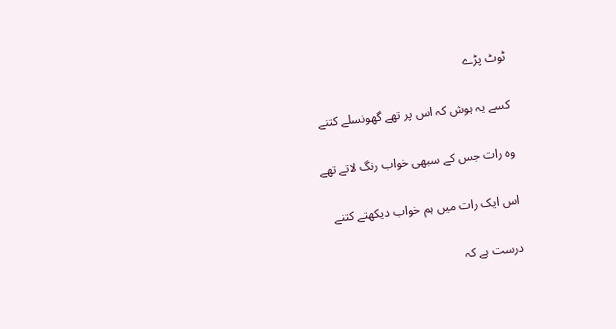ٹوٹ پڑے

کسے یہ ہوش کہ اس پر تھے گھونسلے کتنے

وہ رات جس کے سبھی خواب رنگ لاتے تھے

اس ایک رات میں ہم خواب دیکھتے کتنے

درست ہے کہ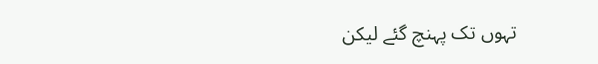تہوں تک پہنچ گئے لیکن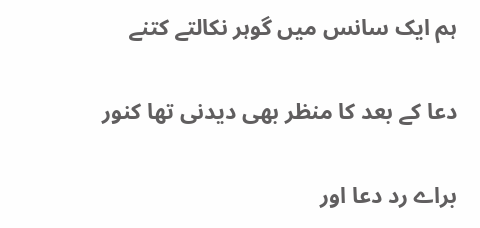ہم ایک سانس میں گوہر نکالتے کتنے

دعا کے بعد کا منظر بھی دیدنی تھا کنور

براے رد دعا اور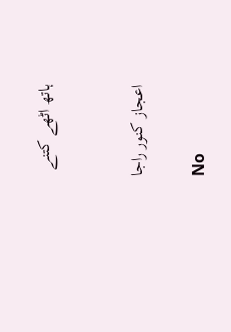ہاتھ اٹھے کتنے


اعجاز کنور راجا

No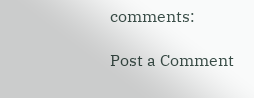comments:

Post a Comment